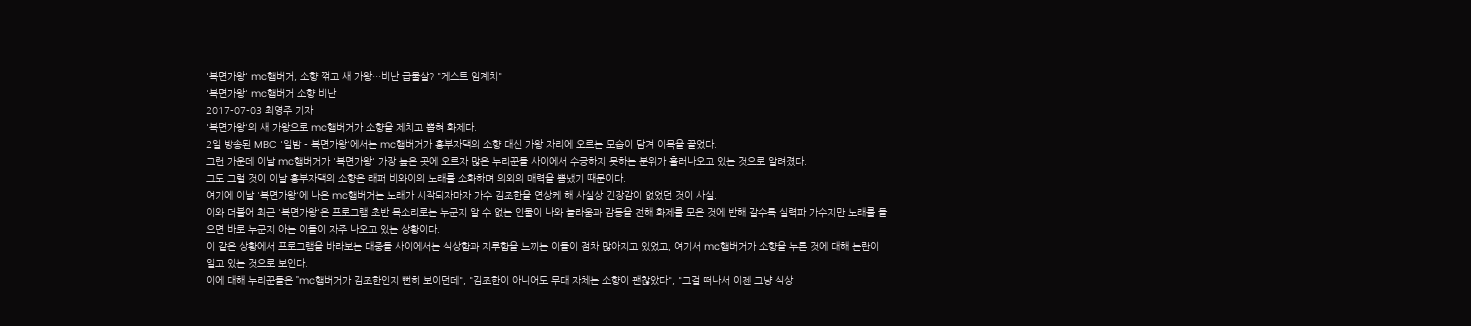'복면가왕' mc햄버거, 소향 꺾고 새 가왕…비난 급물살? "게스트 임계치"
'복면가왕' mc햄버거 소향 비난
2017-07-03 최영주 기자
'복면가왕'의 새 가왕으로 mc햄버거가 소향을 제치고 뽑혀 화제다.
2일 방송된 MBC '일밤 - 복면가왕'에서는 mc햄버거가 흥부자댁의 소향 대신 가왕 자리에 오르는 모습이 담겨 이목을 끌었다.
그런 가운데 이날 mc햄버거가 '복면가왕' 가장 높은 곳에 오르자 많은 누리꾼들 사이에서 수긍하지 못하는 분위가 흘러나오고 있는 것으로 알려졌다.
그도 그럴 것이 이날 흥부자댁의 소향은 래퍼 비와이의 노래를 소화하며 의외의 매력을 뽐냈기 때문이다.
여기에 이날 '복면가왕'에 나온 mc햄버거는 노래가 시작되자마자 가수 김조한을 연상케 해 사실상 긴장감이 없었던 것이 사실.
이와 더불어 최근 '복면가왕'은 프로그램 초반 목소리로는 누군지 알 수 없는 인물이 나와 놀라움과 감동을 전해 화제를 모은 것에 반해 갈수록 실력파 가수지만 노래를 들으면 바로 누군지 아는 이들이 자주 나오고 있는 상황이다.
이 같은 상황에서 프로그램을 바라보는 대중들 사이에서는 식상함과 지루함을 느끼는 이들이 점차 많아지고 있었고, 여기서 mc햄버거가 소향을 누른 것에 대해 논란이 일고 있는 것으로 보인다.
이에 대해 누리꾼들은 "mc햄버거가 김조한인지 뻔히 보이던데", "김조한이 아니어도 무대 자체는 소향이 괜찮았다", "그걸 떠나서 이젠 그냥 식상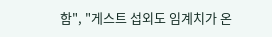함", "게스트 섭외도 임계치가 온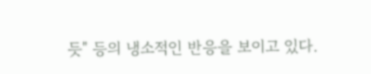듯" 등의 냉소적인 반응을 보이고 있다.